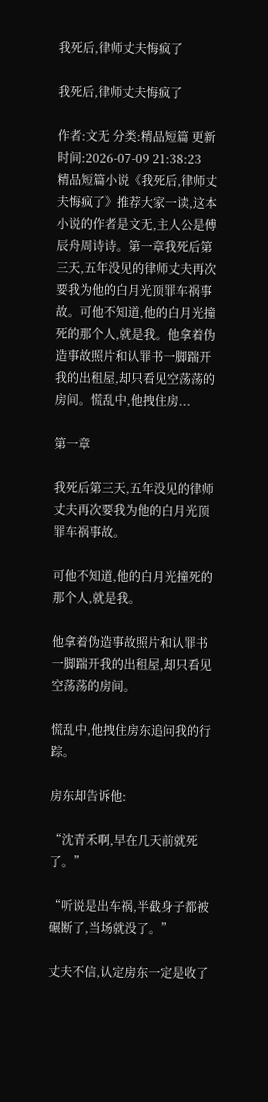我死后,律师丈夫悔疯了

我死后,律师丈夫悔疯了

作者:文无 分类:精品短篇 更新时间:2026-07-09 21:38:23
精品短篇小说《我死后,律师丈夫悔疯了》推荐大家一读,这本小说的作者是文无,主人公是傅辰舟周诗诗。第一章我死后第三天,五年没见的律师丈夫再次要我为他的白月光顶罪车祸事故。可他不知道,他的白月光撞死的那个人,就是我。他拿着伪造事故照片和认罪书一脚踹开我的出租屋,却只看见空荡荡的房间。慌乱中,他拽住房...

第一章

我死后第三天,五年没见的律师丈夫再次要我为他的白月光顶罪车祸事故。

可他不知道,他的白月光撞死的那个人,就是我。

他拿着伪造事故照片和认罪书一脚踹开我的出租屋,却只看见空荡荡的房间。

慌乱中,他拽住房东追问我的行踪。

房东却告诉他:

“沈青禾啊,早在几天前就死了。”

“听说是出车祸,半截身子都被碾断了,当场就没了。”

丈夫不信,认定房东一定是收了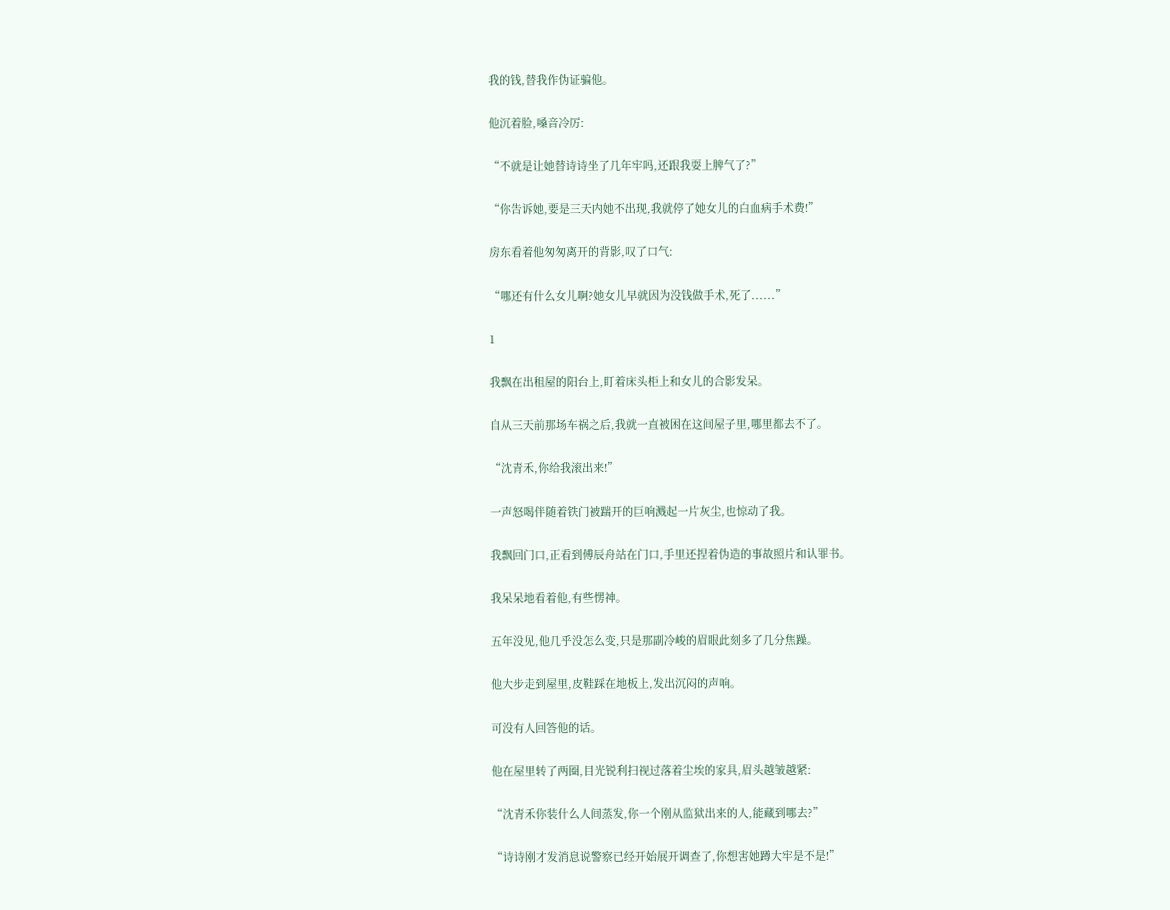我的钱,替我作伪证骗他。

他沉着脸,嗓音冷厉:

“不就是让她替诗诗坐了几年牢吗,还跟我耍上脾气了?”

“你告诉她,要是三天内她不出现,我就停了她女儿的白血病手术费!”

房东看着他匆匆离开的背影,叹了口气:

“哪还有什么女儿啊?她女儿早就因为没钱做手术,死了......”

1

我飘在出租屋的阳台上,盯着床头柜上和女儿的合影发呆。

自从三天前那场车祸之后,我就一直被困在这间屋子里,哪里都去不了。

“沈青禾,你给我滚出来!”

一声怒喝伴随着铁门被踹开的巨响溅起一片灰尘,也惊动了我。

我飘回门口,正看到傅辰舟站在门口,手里还捏着伪造的事故照片和认罪书。

我呆呆地看着他,有些愣神。

五年没见,他几乎没怎么变,只是那副冷峻的眉眼此刻多了几分焦躁。

他大步走到屋里,皮鞋踩在地板上,发出沉闷的声响。

可没有人回答他的话。

他在屋里转了两圈,目光锐利扫视过落着尘埃的家具,眉头越皱越紧:

“沈青禾你装什么人间蒸发,你一个刚从监狱出来的人,能藏到哪去?”

“诗诗刚才发消息说警察已经开始展开调查了,你想害她蹲大牢是不是!”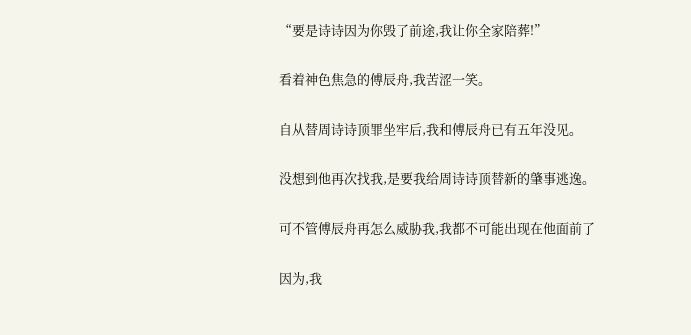“要是诗诗因为你毁了前途,我让你全家陪葬!”

看着神色焦急的傅辰舟,我苦涩一笑。

自从替周诗诗顶罪坐牢后,我和傅辰舟已有五年没见。

没想到他再次找我,是要我给周诗诗顶替新的肇事逃逸。

可不管傅辰舟再怎么威胁我,我都不可能出现在他面前了

因为,我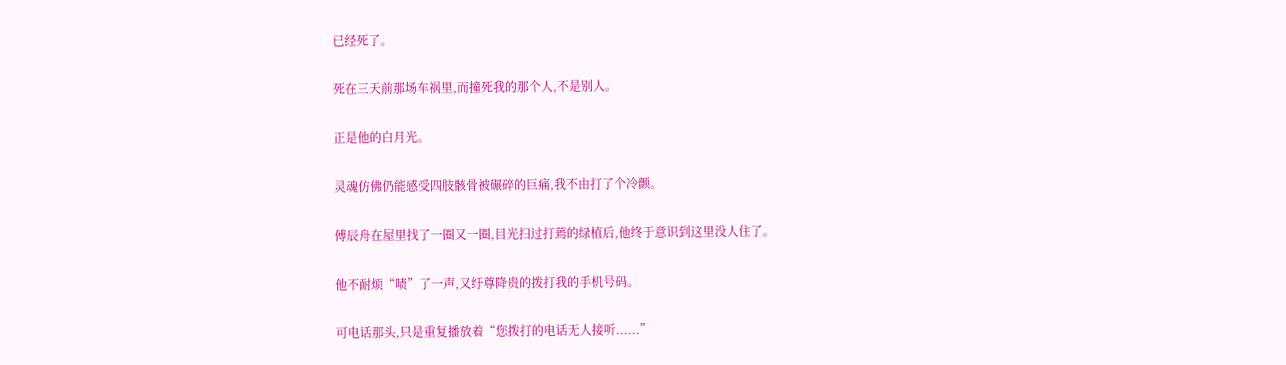已经死了。

死在三天前那场车祸里,而撞死我的那个人,不是别人。

正是他的白月光。

灵魂仿佛仍能感受四肢骸骨被碾碎的巨痛,我不由打了个冷颤。

傅辰舟在屋里找了一圈又一圈,目光扫过打蔫的绿植后,他终于意识到这里没人住了。

他不耐烦“啧”了一声,又纡尊降贵的拨打我的手机号码。

可电话那头,只是重复播放着“您拨打的电话无人接听......”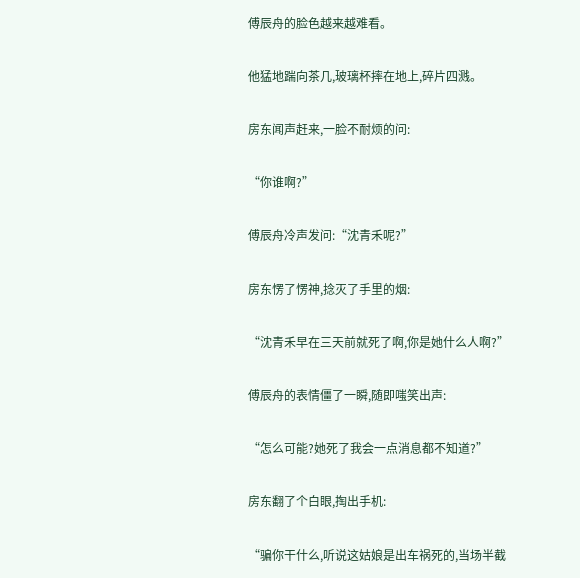傅辰舟的脸色越来越难看。

他猛地踹向茶几,玻璃杯摔在地上,碎片四溅。

房东闻声赶来,一脸不耐烦的问:

“你谁啊?”

傅辰舟冷声发问:“沈青禾呢?”

房东愣了愣神,捻灭了手里的烟:

“沈青禾早在三天前就死了啊,你是她什么人啊?”

傅辰舟的表情僵了一瞬,随即嗤笑出声:

“怎么可能?她死了我会一点消息都不知道?”

房东翻了个白眼,掏出手机:

“骗你干什么,听说这姑娘是出车祸死的,当场半截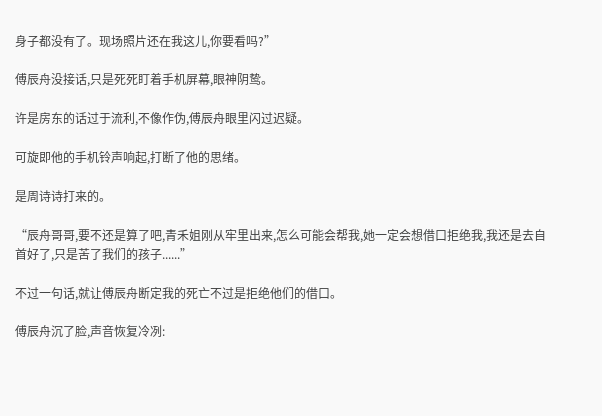身子都没有了。现场照片还在我这儿,你要看吗?”

傅辰舟没接话,只是死死盯着手机屏幕,眼神阴鸷。

许是房东的话过于流利,不像作伪,傅辰舟眼里闪过迟疑。

可旋即他的手机铃声响起,打断了他的思绪。

是周诗诗打来的。

“辰舟哥哥,要不还是算了吧,青禾姐刚从牢里出来,怎么可能会帮我,她一定会想借口拒绝我,我还是去自首好了,只是苦了我们的孩子......”

不过一句话,就让傅辰舟断定我的死亡不过是拒绝他们的借口。

傅辰舟沉了脸,声音恢复冷冽: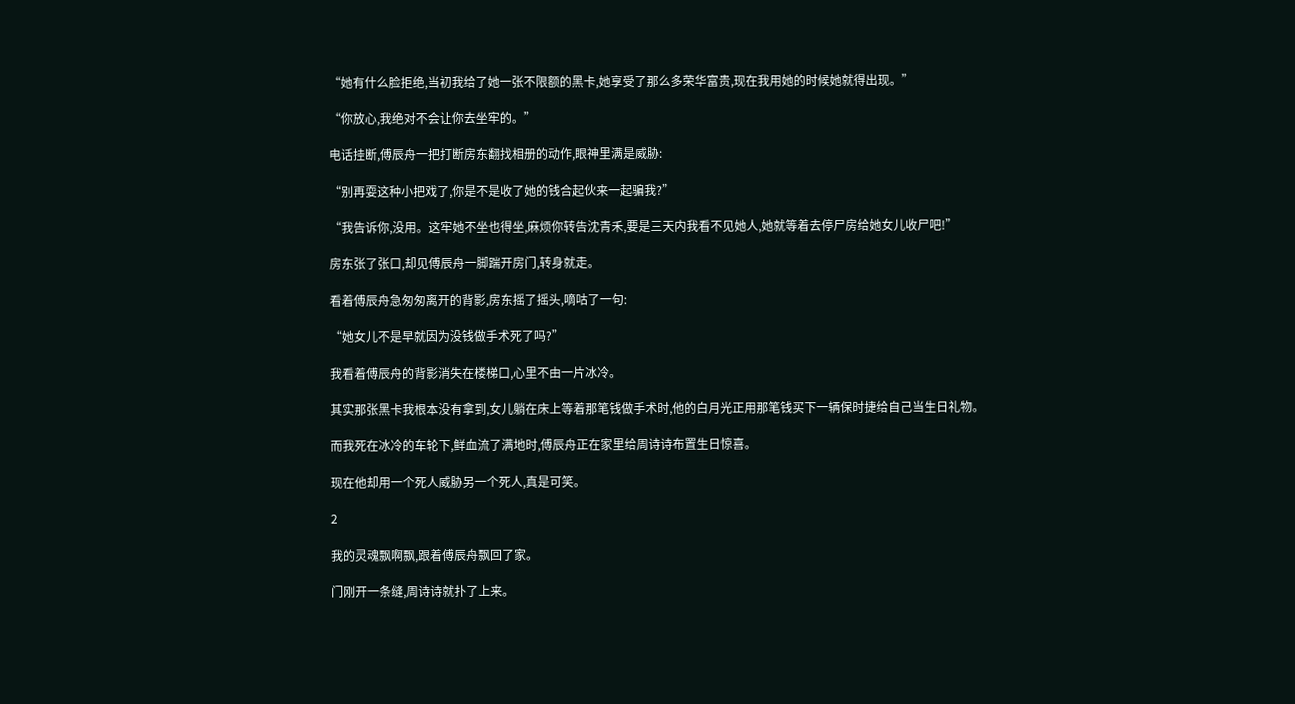“她有什么脸拒绝,当初我给了她一张不限额的黑卡,她享受了那么多荣华富贵,现在我用她的时候她就得出现。”

“你放心,我绝对不会让你去坐牢的。”

电话挂断,傅辰舟一把打断房东翻找相册的动作,眼神里满是威胁:

“别再耍这种小把戏了,你是不是收了她的钱合起伙来一起骗我?”

“我告诉你,没用。这牢她不坐也得坐,麻烦你转告沈青禾,要是三天内我看不见她人,她就等着去停尸房给她女儿收尸吧!”

房东张了张口,却见傅辰舟一脚踹开房门,转身就走。

看着傅辰舟急匆匆离开的背影,房东摇了摇头,嘀咕了一句:

“她女儿不是早就因为没钱做手术死了吗?”

我看着傅辰舟的背影消失在楼梯口,心里不由一片冰冷。

其实那张黑卡我根本没有拿到,女儿躺在床上等着那笔钱做手术时,他的白月光正用那笔钱买下一辆保时捷给自己当生日礼物。

而我死在冰冷的车轮下,鲜血流了满地时,傅辰舟正在家里给周诗诗布置生日惊喜。

现在他却用一个死人威胁另一个死人,真是可笑。

2

我的灵魂飘啊飘,跟着傅辰舟飘回了家。

门刚开一条缝,周诗诗就扑了上来。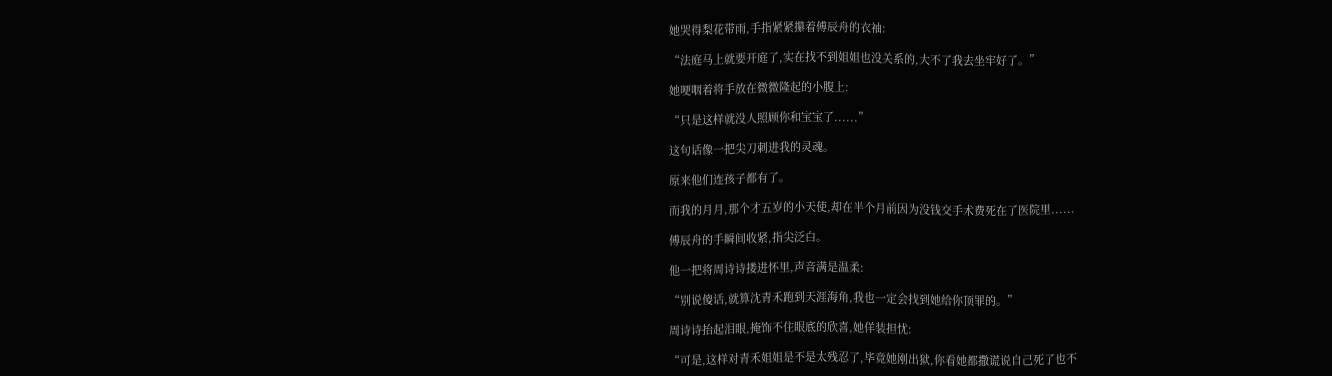她哭得梨花带雨,手指紧紧攥着傅辰舟的衣袖:

“法庭马上就要开庭了,实在找不到姐姐也没关系的,大不了我去坐牢好了。”

她哽咽着将手放在微微隆起的小腹上:

“只是这样就没人照顾你和宝宝了......”

这句话像一把尖刀刺进我的灵魂。

原来他们连孩子都有了。

而我的月月,那个才五岁的小天使,却在半个月前因为没钱交手术费死在了医院里......

傅辰舟的手瞬间收紧,指尖泛白。

他一把将周诗诗搂进怀里,声音满是温柔:

“别说傻话,就算沈青禾跑到天涯海角,我也一定会找到她给你顶罪的。”

周诗诗抬起泪眼,掩饰不住眼底的欣喜,她佯装担忧:

“可是,这样对青禾姐姐是不是太残忍了,毕竟她刚出狱,你看她都撒谎说自己死了也不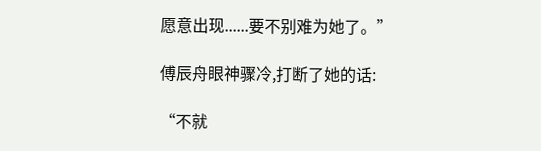愿意出现......要不别难为她了。”

傅辰舟眼神骤冷,打断了她的话:

“不就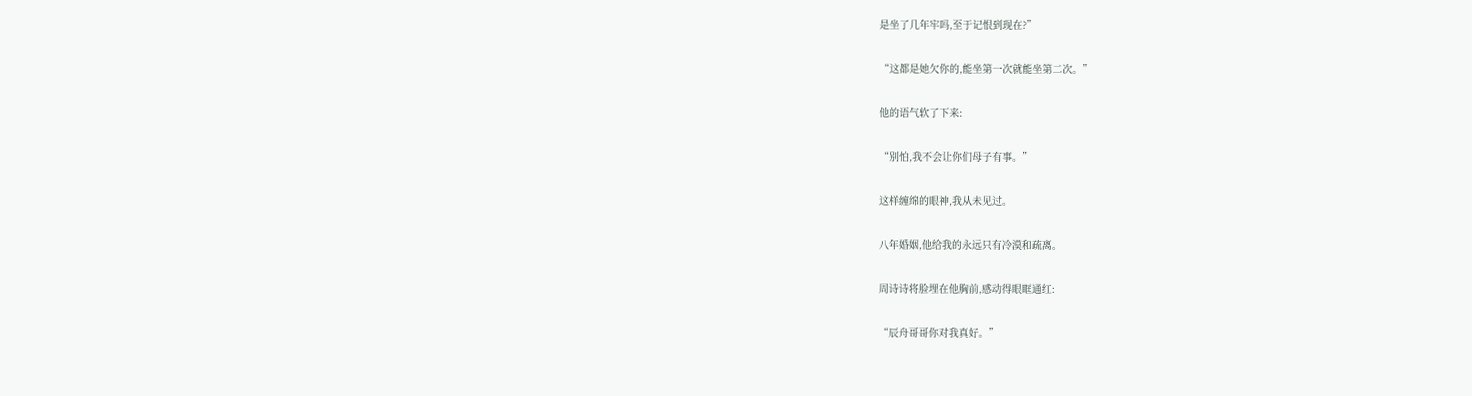是坐了几年牢吗,至于记恨到现在?”

“这都是她欠你的,能坐第一次就能坐第二次。”

他的语气软了下来:

“别怕,我不会让你们母子有事。”

这样缠绵的眼神,我从未见过。

八年婚姻,他给我的永远只有冷漠和疏离。

周诗诗将脸埋在他胸前,感动得眼眶通红:

“辰舟哥哥你对我真好。”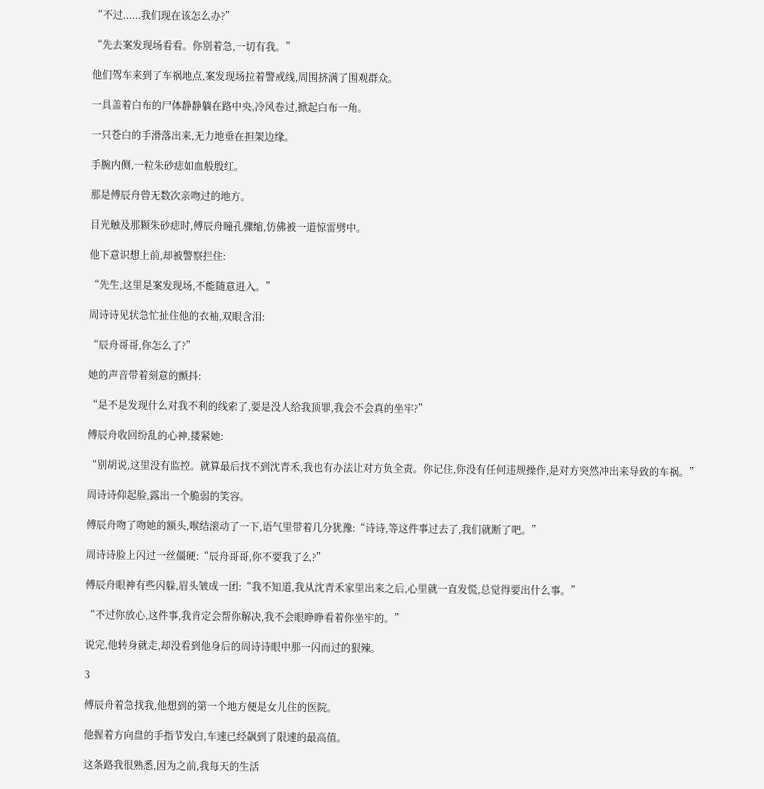“不过......我们现在该怎么办?”

“先去案发现场看看。你别着急,一切有我。”

他们驾车来到了车祸地点,案发现场拉着警戒线,周围挤满了围观群众。

一具盖着白布的尸体静静躺在路中央,冷风卷过,掀起白布一角。

一只苍白的手滑落出来,无力地垂在担架边缘。

手腕内侧,一粒朱砂痣如血般殷红。

那是傅辰舟曾无数次亲吻过的地方。

目光触及那颗朱砂痣时,傅辰舟瞳孔骤缩,仿佛被一道惊雷劈中。

他下意识想上前,却被警察拦住:

“先生,这里是案发现场,不能随意进入。”

周诗诗见状急忙扯住他的衣袖,双眼含泪:

“辰舟哥哥,你怎么了?”

她的声音带着刻意的颤抖:

“是不是发现什么对我不利的线索了,要是没人给我顶罪,我会不会真的坐牢?”

傅辰舟收回纷乱的心神,搂紧她:

“别胡说,这里没有监控。就算最后找不到沈青禾,我也有办法让对方负全责。你记住,你没有任何违规操作,是对方突然冲出来导致的车祸。”

周诗诗仰起脸,露出一个脆弱的笑容。

傅辰舟吻了吻她的额头,喉结滚动了一下,语气里带着几分犹豫:“诗诗,等这件事过去了,我们就断了吧。”

周诗诗脸上闪过一丝僵硬:“辰舟哥哥,你不要我了么?”

傅辰舟眼神有些闪躲,眉头皱成一团:“我不知道,我从沈青禾家里出来之后,心里就一直发慌,总觉得要出什么事。”

“不过你放心,这件事,我肯定会帮你解决,我不会眼睁睁看着你坐牢的。”

说完,他转身就走,却没看到他身后的周诗诗眼中那一闪而过的狠辣。

3

傅辰舟着急找我,他想到的第一个地方便是女儿住的医院。

他握着方向盘的手指节发白,车速已经飙到了限速的最高值。

这条路我很熟悉,因为之前,我每天的生活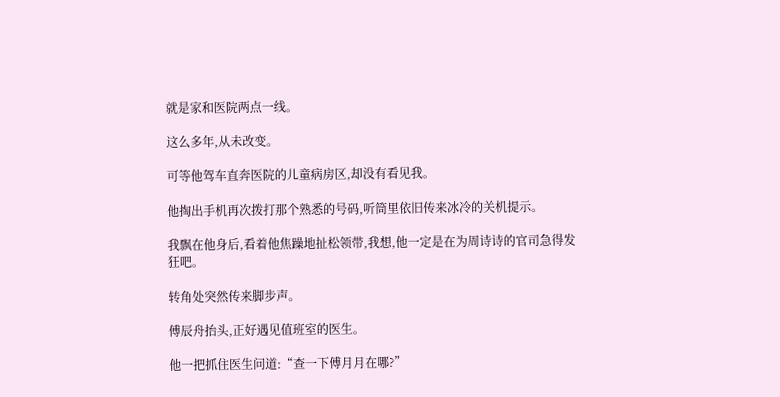就是家和医院两点一线。

这么多年,从未改变。

可等他驾车直奔医院的儿童病房区,却没有看见我。

他掏出手机再次拨打那个熟悉的号码,听筒里依旧传来冰冷的关机提示。

我飘在他身后,看着他焦躁地扯松领带,我想,他一定是在为周诗诗的官司急得发狂吧。

转角处突然传来脚步声。

傅辰舟抬头,正好遇见值班室的医生。

他一把抓住医生问道:“查一下傅月月在哪?”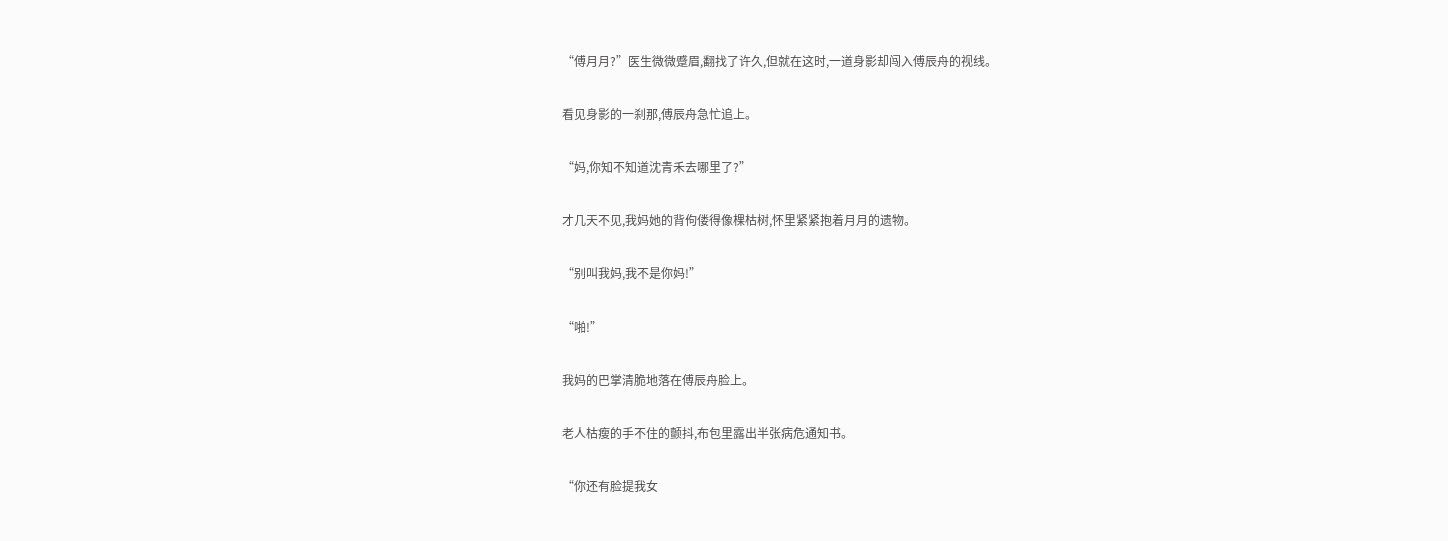“傅月月?”医生微微蹙眉,翻找了许久,但就在这时,一道身影却闯入傅辰舟的视线。

看见身影的一刹那,傅辰舟急忙追上。

“妈,你知不知道沈青禾去哪里了?”

才几天不见,我妈她的背佝偻得像棵枯树,怀里紧紧抱着月月的遗物。

“别叫我妈,我不是你妈!”

“啪!”

我妈的巴掌清脆地落在傅辰舟脸上。

老人枯瘦的手不住的颤抖,布包里露出半张病危通知书。

“你还有脸提我女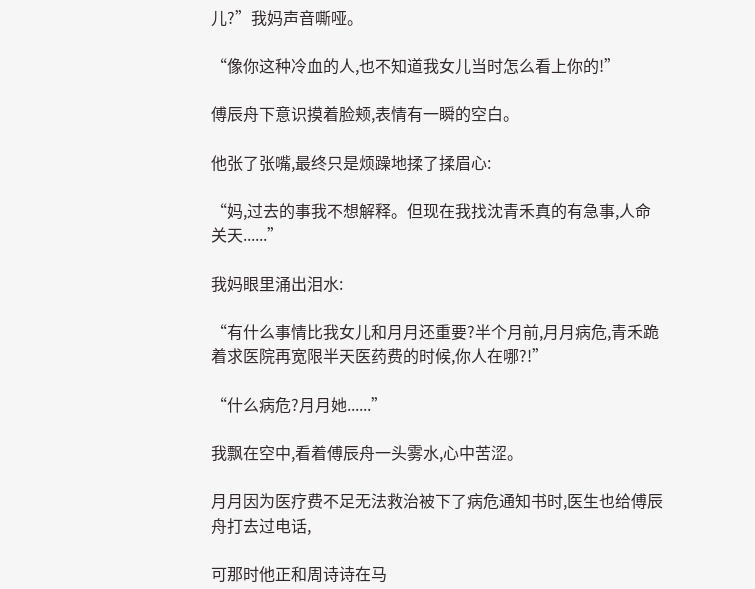儿?”我妈声音嘶哑。

“像你这种冷血的人,也不知道我女儿当时怎么看上你的!”

傅辰舟下意识摸着脸颊,表情有一瞬的空白。

他张了张嘴,最终只是烦躁地揉了揉眉心:

“妈,过去的事我不想解释。但现在我找沈青禾真的有急事,人命关天......”

我妈眼里涌出泪水:

“有什么事情比我女儿和月月还重要?半个月前,月月病危,青禾跪着求医院再宽限半天医药费的时候,你人在哪?!”

“什么病危?月月她......”

我飘在空中,看着傅辰舟一头雾水,心中苦涩。

月月因为医疗费不足无法救治被下了病危通知书时,医生也给傅辰舟打去过电话,

可那时他正和周诗诗在马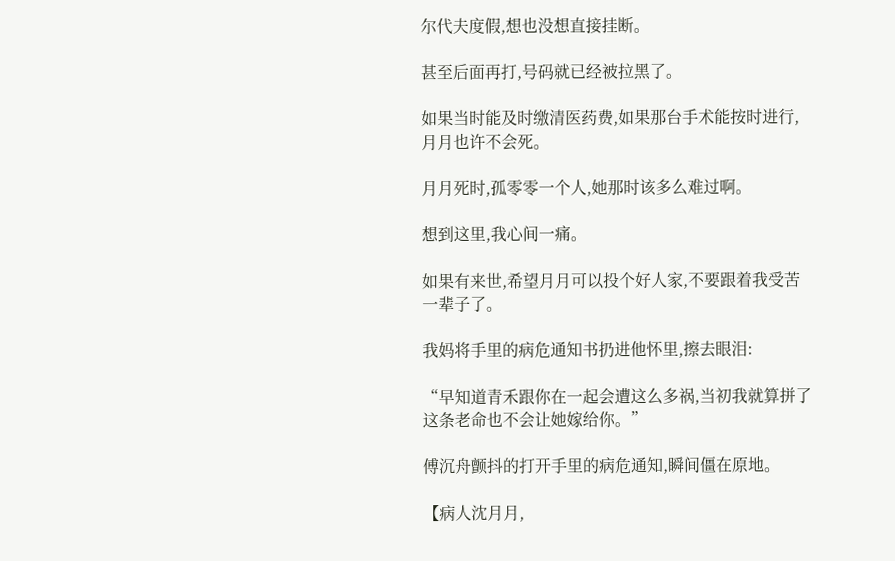尔代夫度假,想也没想直接挂断。

甚至后面再打,号码就已经被拉黑了。

如果当时能及时缴清医药费,如果那台手术能按时进行,月月也许不会死。

月月死时,孤零零一个人,她那时该多么难过啊。

想到这里,我心间一痛。

如果有来世,希望月月可以投个好人家,不要跟着我受苦一辈子了。

我妈将手里的病危通知书扔进他怀里,擦去眼泪:

“早知道青禾跟你在一起会遭这么多祸,当初我就算拼了这条老命也不会让她嫁给你。”

傅沉舟颤抖的打开手里的病危通知,瞬间僵在原地。

【病人沈月月,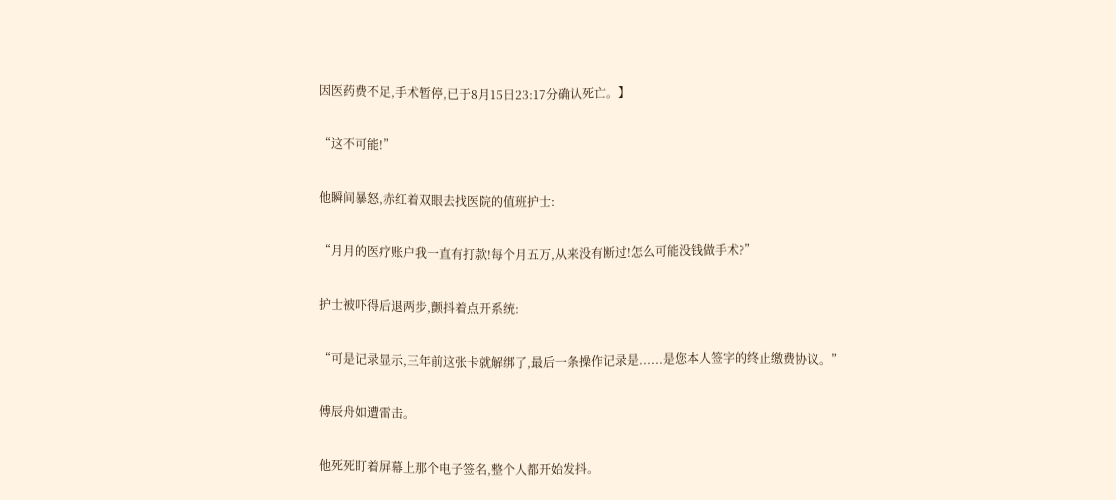因医药费不足,手术暂停,已于8月15日23:17分确认死亡。】

“这不可能!”

他瞬间暴怒,赤红着双眼去找医院的值班护士:

“月月的医疗账户我一直有打款!每个月五万,从来没有断过!怎么可能没钱做手术?”

护士被吓得后退两步,颤抖着点开系统:

“可是记录显示,三年前这张卡就解绑了,最后一条操作记录是......是您本人签字的终止缴费协议。”

傅辰舟如遭雷击。

他死死盯着屏幕上那个电子签名,整个人都开始发抖。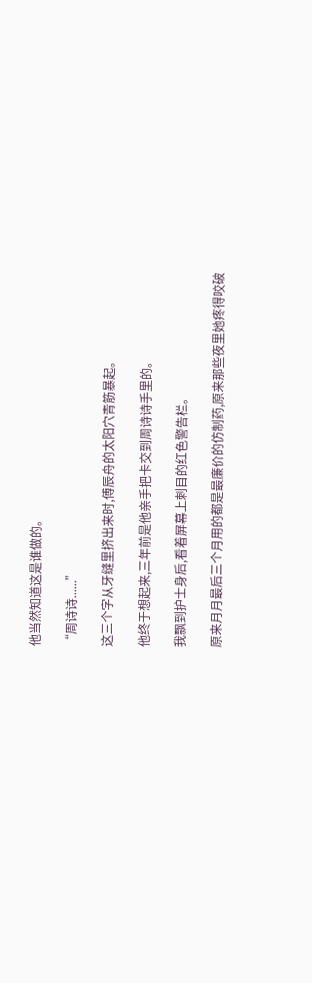他当然知道这是谁做的。

“周诗诗......”

这三个字从牙缝里挤出来时,傅辰舟的太阳穴青筋暴起。

他终于想起来,三年前是他亲手把卡交到周诗诗手里的。

我飘到护士身后,看着屏幕上刺目的红色警告栏。

原来月月最后三个月用的都是最廉价的仿制药,原来那些夜里她疼得咬破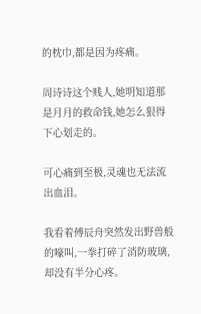的枕巾,都是因为疼痛。

周诗诗这个贱人,她明知道那是月月的救命钱,她怎么狠得下心划走的。

可心痛到至极,灵魂也无法流出血泪。

我看着傅辰舟突然发出野兽般的嚎叫,一拳打碎了消防玻璃,却没有半分心疼。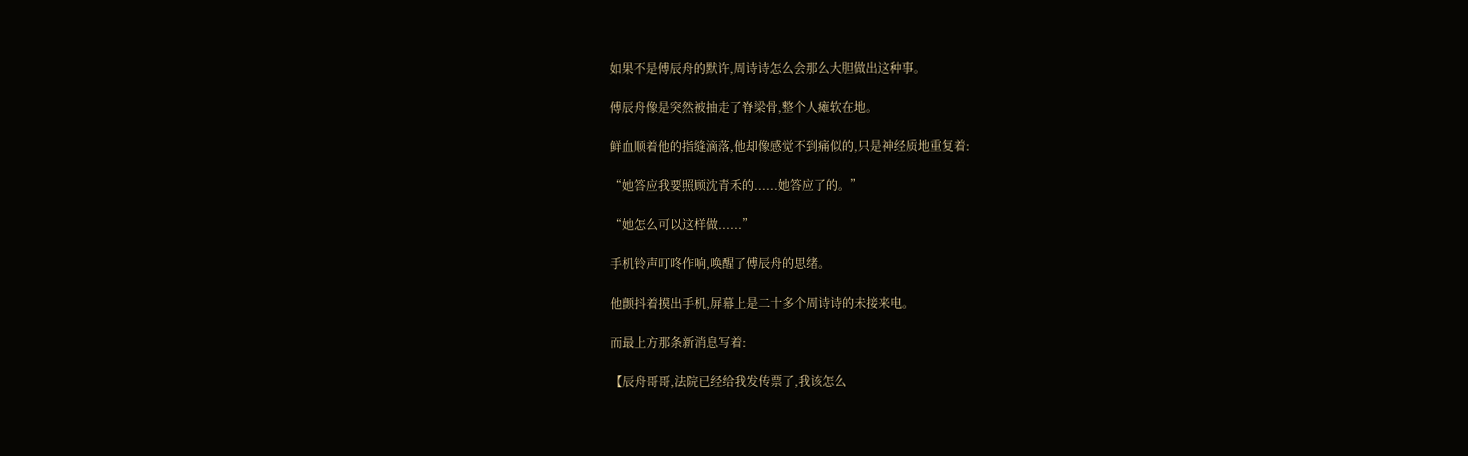如果不是傅辰舟的默许,周诗诗怎么会那么大胆做出这种事。

傅辰舟像是突然被抽走了脊梁骨,整个人瘫软在地。

鲜血顺着他的指缝滴落,他却像感觉不到痛似的,只是神经质地重复着:

“她答应我要照顾沈青禾的......她答应了的。”

“她怎么可以这样做......”

手机铃声叮咚作响,唤醒了傅辰舟的思绪。

他颤抖着摸出手机,屏幕上是二十多个周诗诗的未接来电。

而最上方那条新消息写着:

【辰舟哥哥,法院已经给我发传票了,我该怎么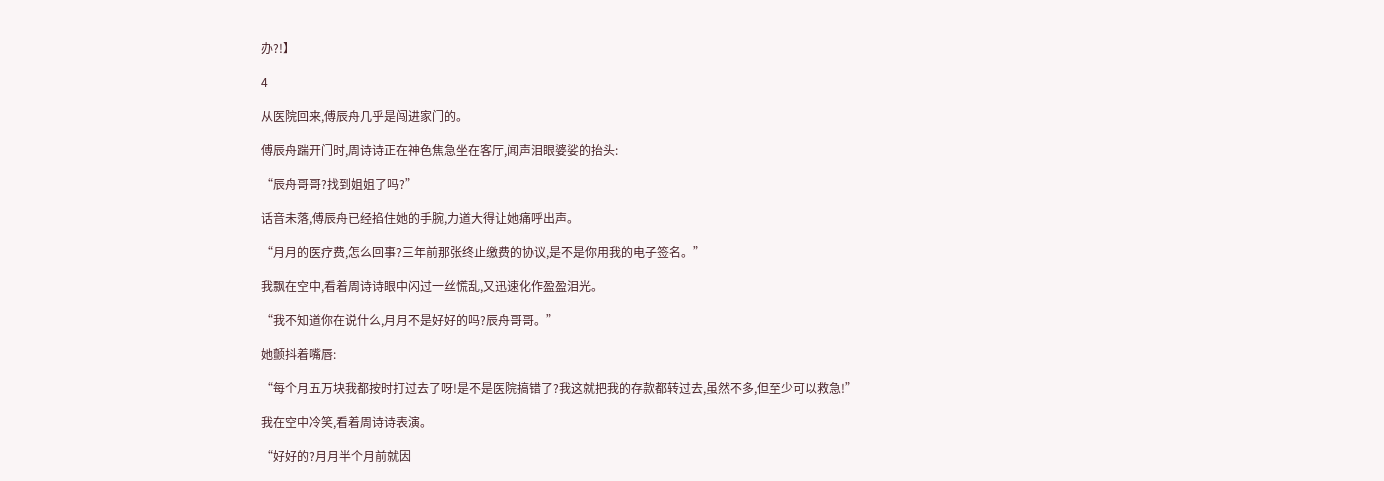办?!】

4

从医院回来,傅辰舟几乎是闯进家门的。

傅辰舟踹开门时,周诗诗正在神色焦急坐在客厅,闻声泪眼婆娑的抬头:

“辰舟哥哥?找到姐姐了吗?”

话音未落,傅辰舟已经掐住她的手腕,力道大得让她痛呼出声。

“月月的医疗费,怎么回事?三年前那张终止缴费的协议,是不是你用我的电子签名。”

我飘在空中,看着周诗诗眼中闪过一丝慌乱,又迅速化作盈盈泪光。

“我不知道你在说什么,月月不是好好的吗?辰舟哥哥。”

她颤抖着嘴唇:

“每个月五万块我都按时打过去了呀!是不是医院搞错了?我这就把我的存款都转过去,虽然不多,但至少可以救急!”

我在空中冷笑,看着周诗诗表演。

“好好的?月月半个月前就因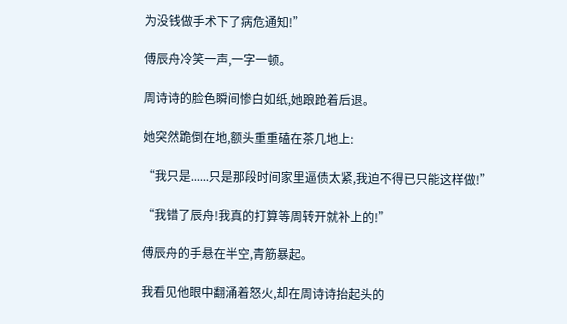为没钱做手术下了病危通知!”

傅辰舟冷笑一声,一字一顿。

周诗诗的脸色瞬间惨白如纸,她踉跄着后退。

她突然跪倒在地,额头重重磕在茶几地上:

“我只是......只是那段时间家里逼债太紧,我迫不得已只能这样做!”

“我错了辰舟!我真的打算等周转开就补上的!”

傅辰舟的手悬在半空,青筋暴起。

我看见他眼中翻涌着怒火,却在周诗诗抬起头的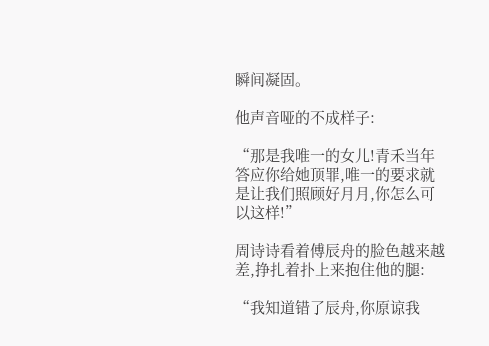瞬间凝固。

他声音哑的不成样子:

“那是我唯一的女儿!青禾当年答应你给她顶罪,唯一的要求就是让我们照顾好月月,你怎么可以这样!”

周诗诗看着傅辰舟的脸色越来越差,挣扎着扑上来抱住他的腿:

“我知道错了辰舟,你原谅我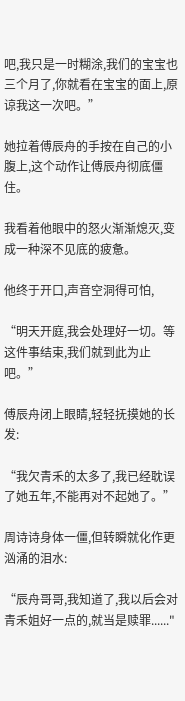吧,我只是一时糊涂,我们的宝宝也三个月了,你就看在宝宝的面上,原谅我这一次吧。”

她拉着傅辰舟的手按在自己的小腹上,这个动作让傅辰舟彻底僵住。

我看着他眼中的怒火渐渐熄灭,变成一种深不见底的疲惫。

他终于开口,声音空洞得可怕,

“明天开庭,我会处理好一切。等这件事结束,我们就到此为止吧。”

傅辰舟闭上眼睛,轻轻抚摸她的长发:

“我欠青禾的太多了,我已经耽误了她五年,不能再对不起她了。”

周诗诗身体一僵,但转瞬就化作更汹涌的泪水:

“辰舟哥哥,我知道了,我以后会对青禾姐好一点的,就当是赎罪......"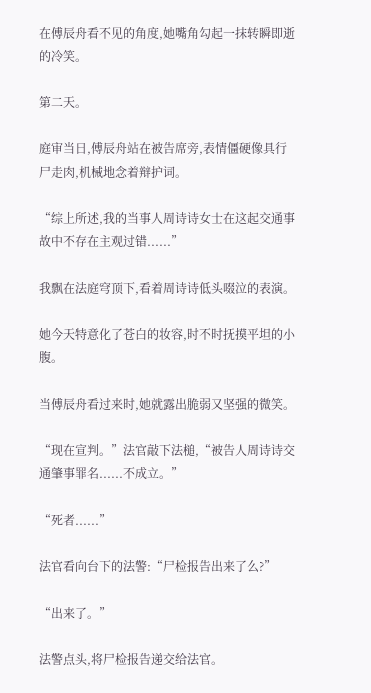在傅辰舟看不见的角度,她嘴角勾起一抹转瞬即逝的冷笑。

第二天。

庭审当日,傅辰舟站在被告席旁,表情僵硬像具行尸走肉,机械地念着辩护词。

“综上所述,我的当事人周诗诗女士在这起交通事故中不存在主观过错......”

我飘在法庭穹顶下,看着周诗诗低头啜泣的表演。

她今天特意化了苍白的妆容,时不时抚摸平坦的小腹。

当傅辰舟看过来时,她就露出脆弱又坚强的微笑。

“现在宣判。”法官敲下法槌,“被告人周诗诗交通肇事罪名......不成立。”

“死者......”

法官看向台下的法警:“尸检报告出来了么?”

“出来了。”

法警点头,将尸检报告递交给法官。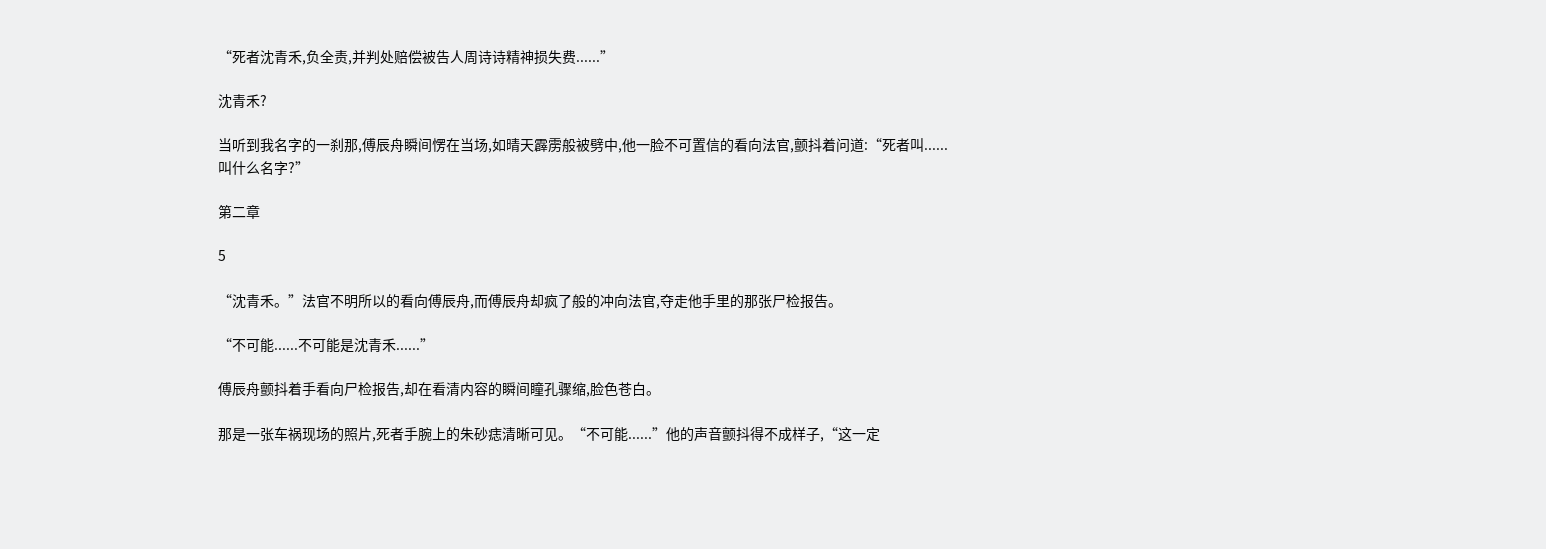“死者沈青禾,负全责,并判处赔偿被告人周诗诗精神损失费......”

沈青禾?

当听到我名字的一刹那,傅辰舟瞬间愣在当场,如晴天霹雳般被劈中,他一脸不可置信的看向法官,颤抖着问道:“死者叫......叫什么名字?”

第二章

5

“沈青禾。”法官不明所以的看向傅辰舟,而傅辰舟却疯了般的冲向法官,夺走他手里的那张尸检报告。

“不可能......不可能是沈青禾......”

傅辰舟颤抖着手看向尸检报告,却在看清内容的瞬间瞳孔骤缩,脸色苍白。

那是一张车祸现场的照片,死者手腕上的朱砂痣清晰可见。“不可能......”他的声音颤抖得不成样子,“这一定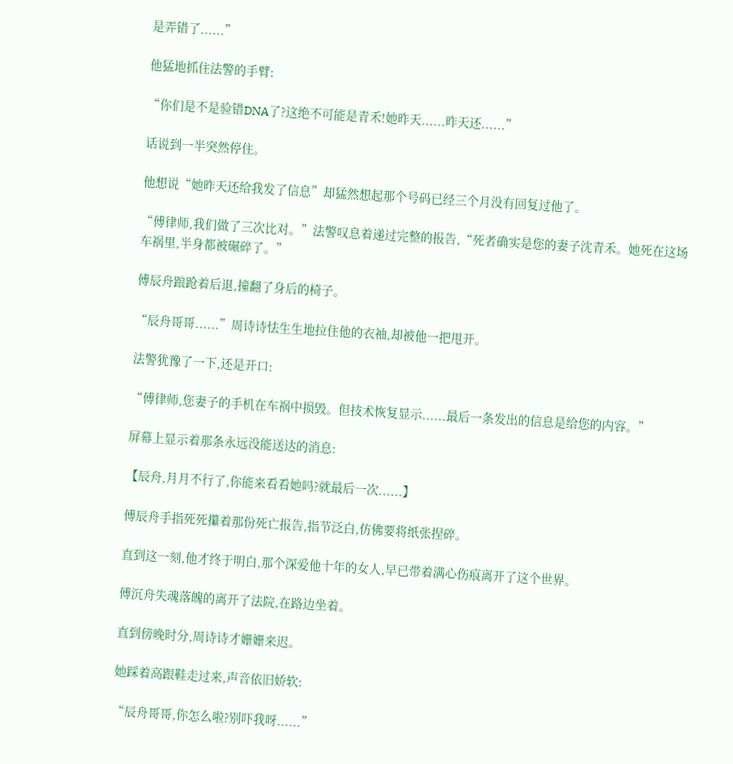是弄错了......”

他猛地抓住法警的手臂:

“你们是不是验错DNA了?这绝不可能是青禾!她昨天......昨天还......”

话说到一半突然停住。

他想说“她昨天还给我发了信息”却猛然想起那个号码已经三个月没有回复过他了。

“傅律师,我们做了三次比对。”法警叹息着递过完整的报告,“死者确实是您的妻子沈青禾。她死在这场车祸里,半身都被碾碎了。”

傅辰舟踉跄着后退,撞翻了身后的椅子。

“辰舟哥哥......”周诗诗怯生生地拉住他的衣袖,却被他一把甩开。

法警犹豫了一下,还是开口:

“傅律师,您妻子的手机在车祸中损毁。但技术恢复显示......最后一条发出的信息是给您的内容。”

屏幕上显示着那条永远没能送达的消息:

【辰舟,月月不行了,你能来看看她吗?就最后一次......】

傅辰舟手指死死攥着那份死亡报告,指节泛白,仿佛要将纸张捏碎。

直到这一刻,他才终于明白,那个深爱他十年的女人,早已带着满心伤痕离开了这个世界。

傅沉舟失魂落魄的离开了法院,在路边坐着。

直到傍晚时分,周诗诗才姗姗来迟。

她踩着高跟鞋走过来,声音依旧娇软:

“辰舟哥哥,你怎么啦?别吓我呀......”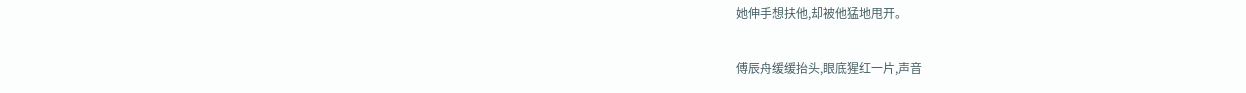她伸手想扶他,却被他猛地甩开。

傅辰舟缓缓抬头,眼底猩红一片,声音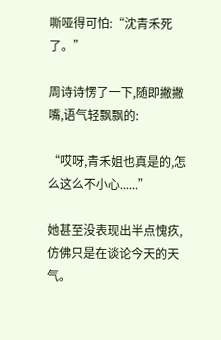嘶哑得可怕:“沈青禾死了。”

周诗诗愣了一下,随即撇撇嘴,语气轻飘飘的:

“哎呀,青禾姐也真是的,怎么这么不小心......”

她甚至没表现出半点愧疚,仿佛只是在谈论今天的天气。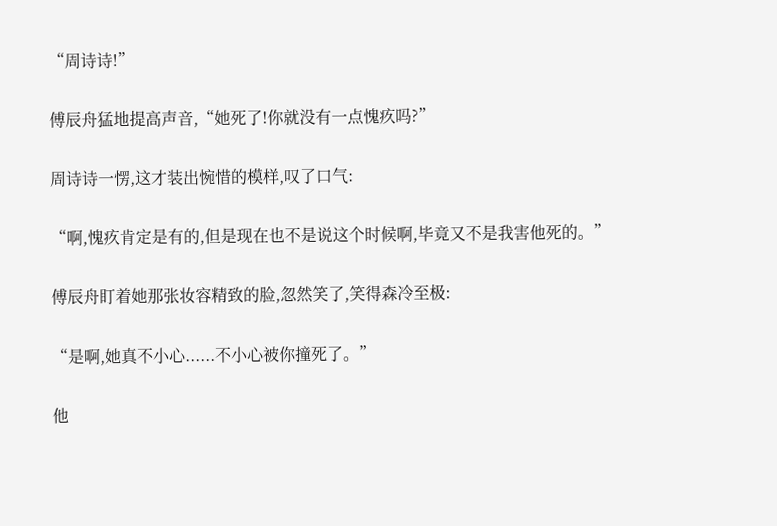“周诗诗!”

傅辰舟猛地提高声音,“她死了!你就没有一点愧疚吗?”

周诗诗一愣,这才装出惋惜的模样,叹了口气:

“啊,愧疚肯定是有的,但是现在也不是说这个时候啊,毕竟又不是我害他死的。”

傅辰舟盯着她那张妆容精致的脸,忽然笑了,笑得森冷至极:

“是啊,她真不小心......不小心被你撞死了。”

他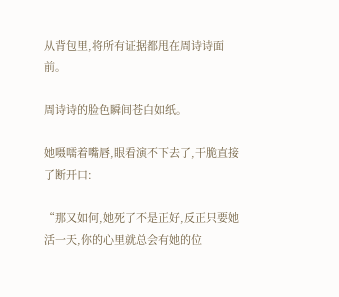从背包里,将所有证据都甩在周诗诗面前。

周诗诗的脸色瞬间苍白如纸。

她嗫嚅着嘴唇,眼看演不下去了,干脆直接了断开口:

“那又如何,她死了不是正好,反正只要她活一天,你的心里就总会有她的位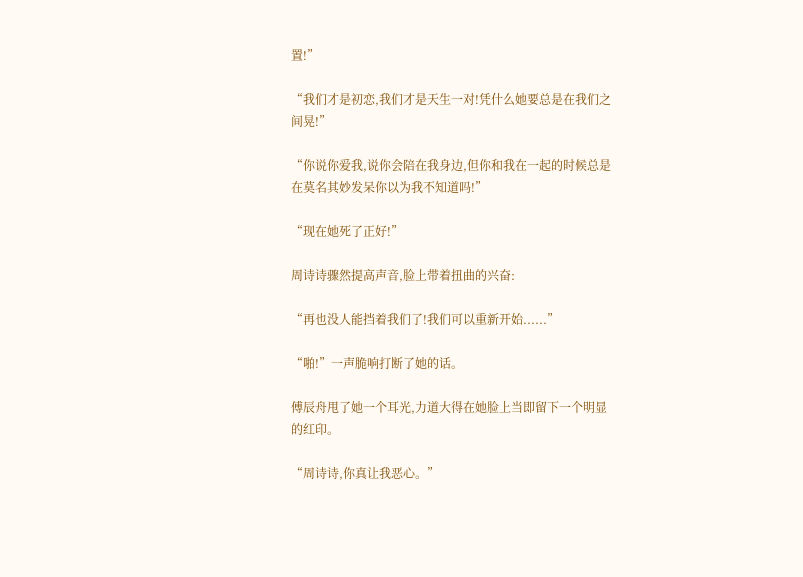置!”

“我们才是初恋,我们才是天生一对!凭什么她要总是在我们之间晃!”

“你说你爱我,说你会陪在我身边,但你和我在一起的时候总是在莫名其妙发呆你以为我不知道吗!”

“现在她死了正好!”

周诗诗骤然提高声音,脸上带着扭曲的兴奋:

“再也没人能挡着我们了!我们可以重新开始......”

“啪!”一声脆响打断了她的话。

傅辰舟甩了她一个耳光,力道大得在她脸上当即留下一个明显的红印。

“周诗诗,你真让我恶心。”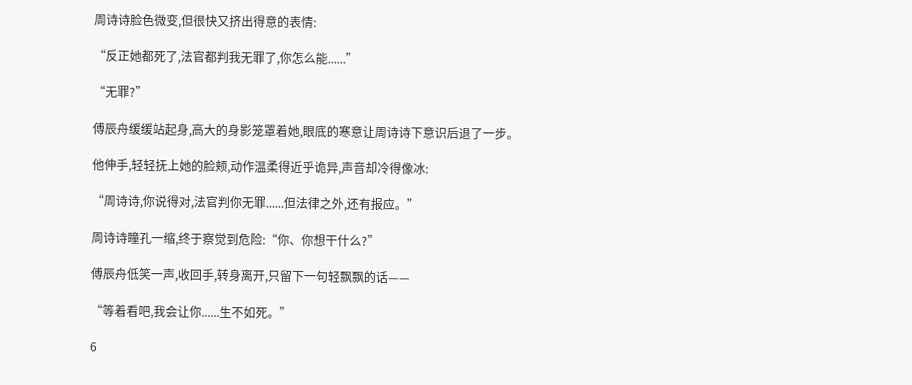周诗诗脸色微变,但很快又挤出得意的表情:

“反正她都死了,法官都判我无罪了,你怎么能......”

“无罪?”

傅辰舟缓缓站起身,高大的身影笼罩着她,眼底的寒意让周诗诗下意识后退了一步。

他伸手,轻轻抚上她的脸颊,动作温柔得近乎诡异,声音却冷得像冰:

“周诗诗,你说得对,法官判你无罪......但法律之外,还有报应。”

周诗诗瞳孔一缩,终于察觉到危险:“你、你想干什么?”

傅辰舟低笑一声,收回手,转身离开,只留下一句轻飘飘的话——

“等着看吧,我会让你......生不如死。”

6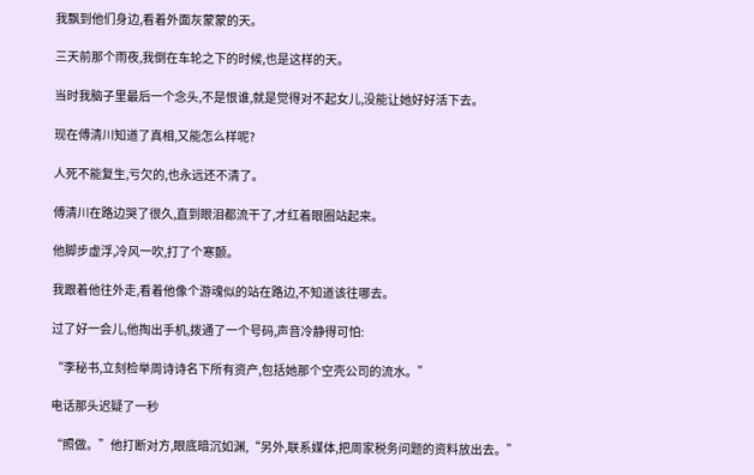我飘到他们身边,看着外面灰蒙蒙的天。

三天前那个雨夜,我倒在车轮之下的时候,也是这样的天。

当时我脑子里最后一个念头,不是恨谁,就是觉得对不起女儿,没能让她好好活下去。

现在傅清川知道了真相,又能怎么样呢?

人死不能复生,亏欠的,也永远还不清了。

傅清川在路边哭了很久,直到眼泪都流干了,才红着眼圈站起来。

他脚步虚浮,冷风一吹,打了个寒颤。

我跟着他往外走,看着他像个游魂似的站在路边,不知道该往哪去。

过了好一会儿,他掏出手机,拨通了一个号码,声音冷静得可怕:

“李秘书,立刻检举周诗诗名下所有资产,包括她那个空壳公司的流水。”

电话那头迟疑了一秒

“照做。”他打断对方,眼底暗沉如渊,“另外,联系媒体,把周家税务问题的资料放出去。”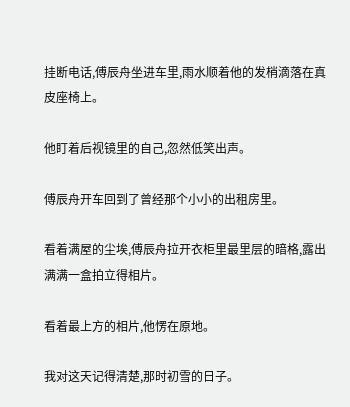挂断电话,傅辰舟坐进车里,雨水顺着他的发梢滴落在真皮座椅上。

他盯着后视镜里的自己,忽然低笑出声。

傅辰舟开车回到了曾经那个小小的出租房里。

看着满屋的尘埃,傅辰舟拉开衣柜里最里层的暗格,露出满满一盒拍立得相片。

看着最上方的相片,他愣在原地。

我对这天记得清楚,那时初雪的日子。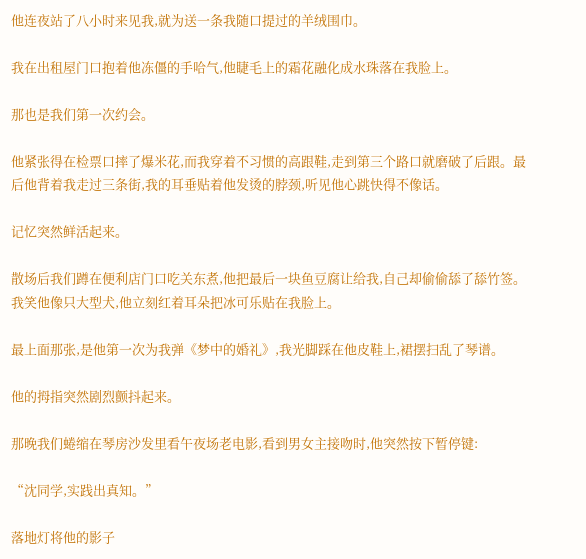他连夜站了八小时来见我,就为送一条我随口提过的羊绒围巾。

我在出租屋门口抱着他冻僵的手哈气,他睫毛上的霜花融化成水珠落在我脸上。

那也是我们第一次约会。

他紧张得在检票口摔了爆米花,而我穿着不习惯的高跟鞋,走到第三个路口就磨破了后跟。最后他背着我走过三条街,我的耳垂贴着他发烫的脖颈,听见他心跳快得不像话。

记忆突然鲜活起来。

散场后我们蹲在便利店门口吃关东煮,他把最后一块鱼豆腐让给我,自己却偷偷舔了舔竹签。我笑他像只大型犬,他立刻红着耳朵把冰可乐贴在我脸上。

最上面那张,是他第一次为我弹《梦中的婚礼》,我光脚踩在他皮鞋上,裙摆扫乱了琴谱。

他的拇指突然剧烈颤抖起来。

那晚我们蜷缩在琴房沙发里看午夜场老电影,看到男女主接吻时,他突然按下暂停键:

“沈同学,实践出真知。”

落地灯将他的影子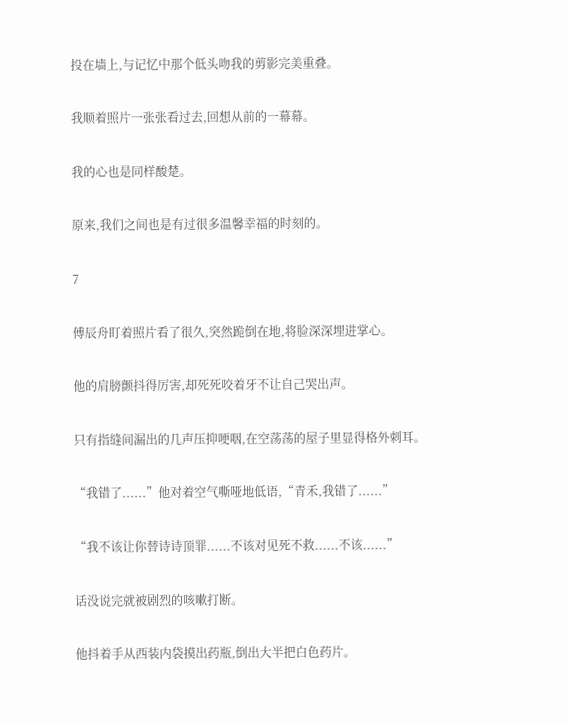投在墙上,与记忆中那个低头吻我的剪影完美重叠。

我顺着照片一张张看过去,回想从前的一幕幕。

我的心也是同样酸楚。

原来,我们之间也是有过很多温馨幸福的时刻的。

7

傅辰舟盯着照片看了很久,突然跪倒在地,将脸深深埋进掌心。

他的肩膀颤抖得厉害,却死死咬着牙不让自己哭出声。

只有指缝间漏出的几声压抑哽咽,在空荡荡的屋子里显得格外刺耳。

“我错了......”他对着空气嘶哑地低语,“青禾,我错了......”

“我不该让你替诗诗顶罪......不该对见死不救......不该......”

话没说完就被剧烈的咳嗽打断。

他抖着手从西装内袋摸出药瓶,倒出大半把白色药片。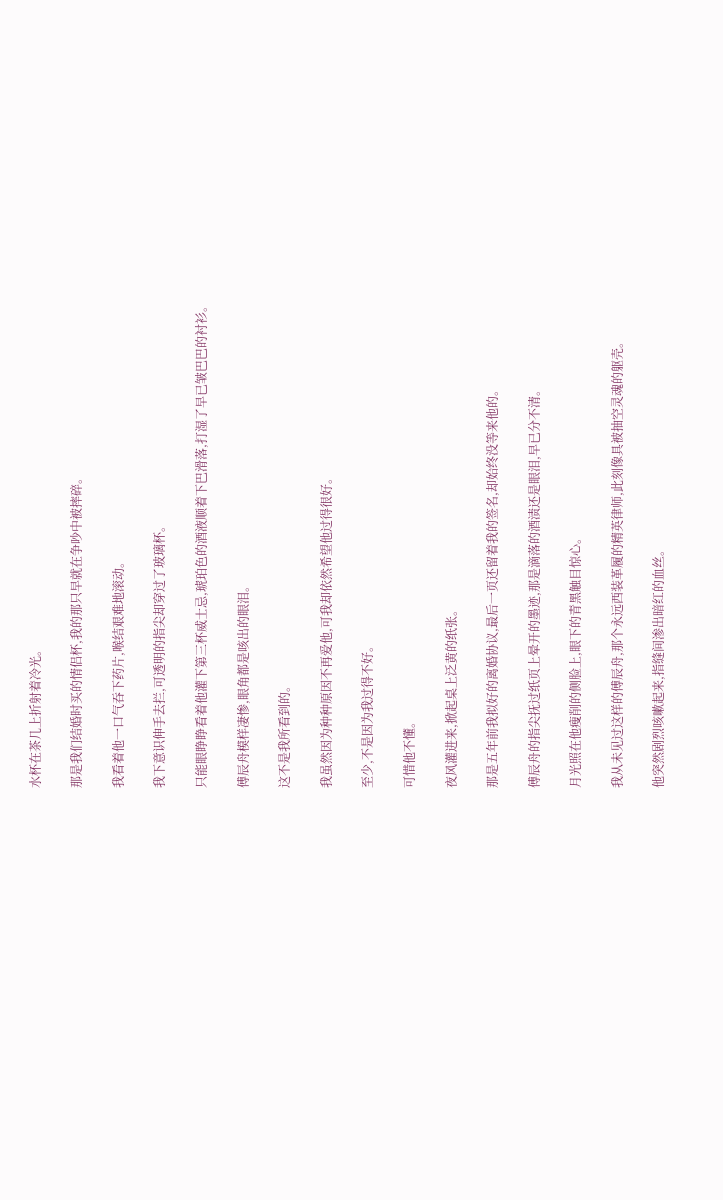水杯在茶几上折射着冷光。

那是我们结婚时买的情侣杯,我的那只早就在争吵中被摔碎。

我看着他一口气吞下药片,喉结艰难地滚动。

我下意识伸手去拦,可透明的指尖却穿过了玻璃杯。

只能眼睁睁看着他灌下第三杯威士忌,琥珀色的酒液顺着下巴滑落,打湿了早已皱巴巴的衬衫。

傅辰舟模样凄惨,眼角都是咳出的眼泪。

这不是我所看到的。

我虽然因为种种原因不再爱他,可我却依然希望他过得很好。

至少,不是因为我过得不好。

可惜他不懂。

夜风灌进来,掀起桌上泛黄的纸张。

那是五年前我拟好的离婚协议,最后一页还留着我的签名,却始终没等来他的。

傅辰舟的指尖抚过纸页上晕开的墨迹,那是滴落的酒渍还是眼泪,早已分不清。

月光照在他瘦削的侧脸上,眼下的青黑触目惊心。

我从未见过这样的傅辰舟,那个永远西装革履的精英律师,此刻像具被抽空灵魂的躯壳。

他突然剧烈咳嗽起来,指缝间渗出暗红的血丝。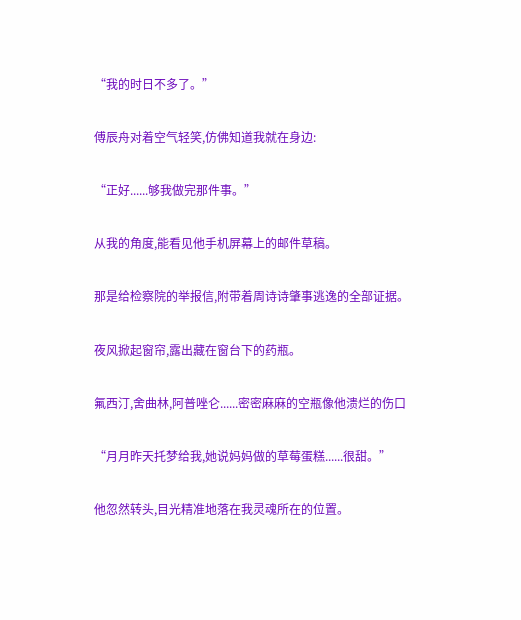“我的时日不多了。”

傅辰舟对着空气轻笑,仿佛知道我就在身边:

“正好......够我做完那件事。”

从我的角度,能看见他手机屏幕上的邮件草稿。

那是给检察院的举报信,附带着周诗诗肇事逃逸的全部证据。

夜风掀起窗帘,露出藏在窗台下的药瓶。

氟西汀,舍曲林,阿普唑仑......密密麻麻的空瓶像他溃烂的伤口

“月月昨天托梦给我,她说妈妈做的草莓蛋糕......很甜。”

他忽然转头,目光精准地落在我灵魂所在的位置。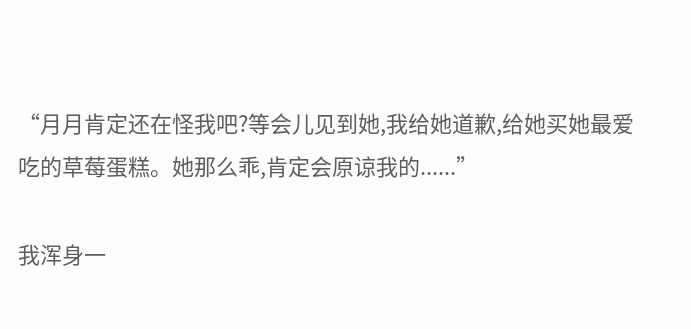“月月肯定还在怪我吧?等会儿见到她,我给她道歉,给她买她最爱吃的草莓蛋糕。她那么乖,肯定会原谅我的......”

我浑身一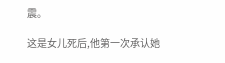震。

这是女儿死后,他第一次承认她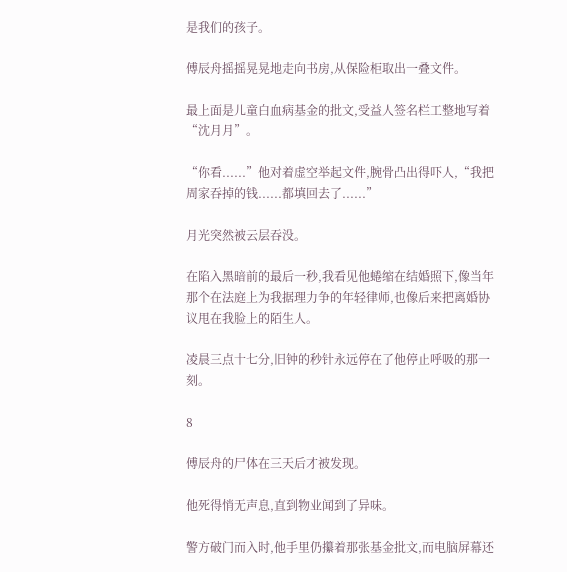是我们的孩子。

傅辰舟摇摇晃晃地走向书房,从保险柜取出一叠文件。

最上面是儿童白血病基金的批文,受益人签名栏工整地写着“沈月月”。

“你看......”他对着虚空举起文件,腕骨凸出得吓人,“我把周家吞掉的钱......都填回去了......”

月光突然被云层吞没。

在陷入黑暗前的最后一秒,我看见他蜷缩在结婚照下,像当年那个在法庭上为我据理力争的年轻律师,也像后来把离婚协议甩在我脸上的陌生人。

凌晨三点十七分,旧钟的秒针永远停在了他停止呼吸的那一刻。

8

傅辰舟的尸体在三天后才被发现。

他死得悄无声息,直到物业闻到了异味。

警方破门而入时,他手里仍攥着那张基金批文,而电脑屏幕还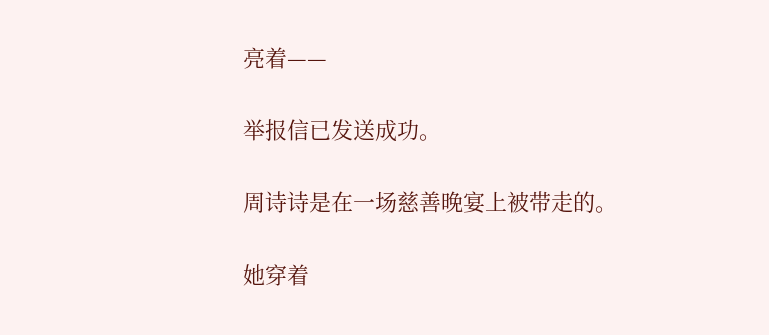亮着——

举报信已发送成功。

周诗诗是在一场慈善晚宴上被带走的。

她穿着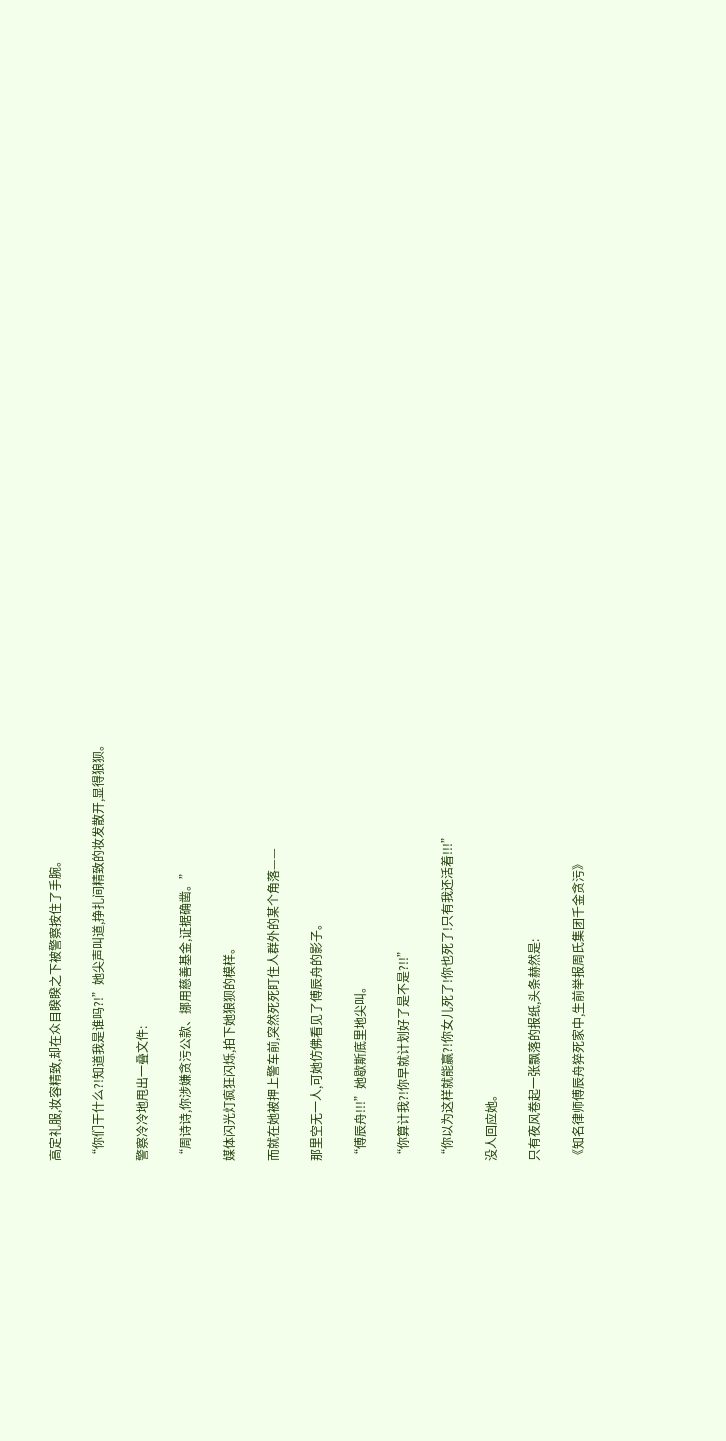高定礼服,妆容精致,却在众目睽睽之下被警察按住了手腕。

“你们干什么?!知道我是谁吗?!”她尖声叫道,挣扎间精致的妆发散开,显得狼狈。

警察冷冷地甩出一叠文件:

“周诗诗,你涉嫌贪污公款、挪用慈善基金,证据确凿。”

媒体闪光灯疯狂闪烁,拍下她狼狈的模样。

而就在她被押上警车前,突然死死盯住人群外的某个角落——

那里空无一人,可她仿佛看见了傅辰舟的影子。

“傅辰舟!!!”她歇斯底里地尖叫。

“你算计我?!你早就计划好了是不是?!!”

“你以为这样就能赢?!你女儿死了!你也死了!只有我还活着!!!”

没人回应她。

只有夜风卷起一张飘落的报纸,头条赫然是:

《知名律师傅辰舟猝死家中,生前举报周氏集团千金贪污》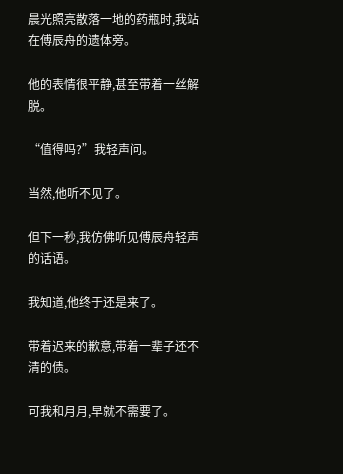晨光照亮散落一地的药瓶时,我站在傅辰舟的遗体旁。

他的表情很平静,甚至带着一丝解脱。

“值得吗?”我轻声问。

当然,他听不见了。

但下一秒,我仿佛听见傅辰舟轻声的话语。

我知道,他终于还是来了。

带着迟来的歉意,带着一辈子还不清的债。

可我和月月,早就不需要了。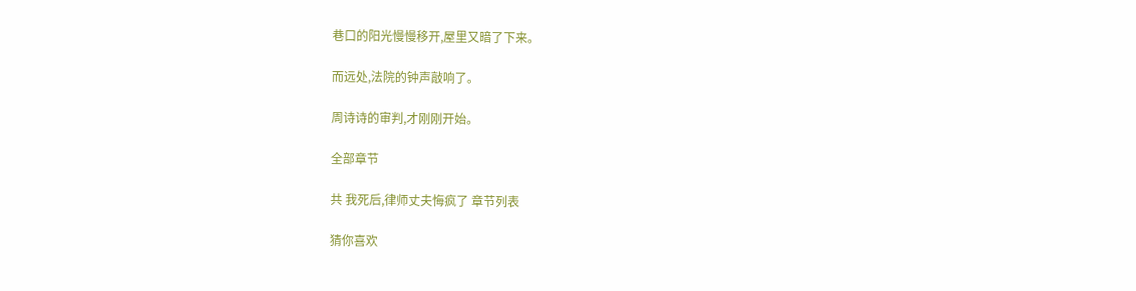巷口的阳光慢慢移开,屋里又暗了下来。

而远处,法院的钟声敲响了。

周诗诗的审判,才刚刚开始。

全部章节

共 我死后,律师丈夫悔疯了 章节列表

猜你喜欢